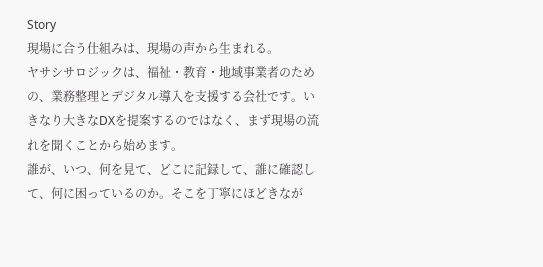Story
現場に合う仕組みは、現場の声から生まれる。
ヤサシサロジックは、福祉・教育・地域事業者のための、業務整理とデジタル導入を支援する会社です。いきなり大きなDXを提案するのではなく、まず現場の流れを聞くことから始めます。
誰が、いつ、何を見て、どこに記録して、誰に確認して、何に困っているのか。そこを丁寧にほどきなが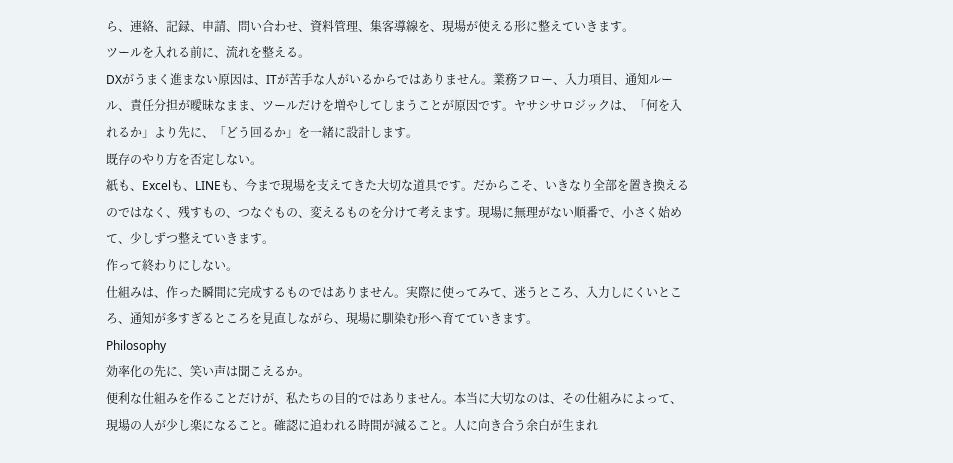ら、連絡、記録、申請、問い合わせ、資料管理、集客導線を、現場が使える形に整えていきます。
ツールを入れる前に、流れを整える。
DXがうまく進まない原因は、ITが苦手な人がいるからではありません。業務フロー、入力項目、通知ルール、責任分担が曖昧なまま、ツールだけを増やしてしまうことが原因です。ヤサシサロジックは、「何を入れるか」より先に、「どう回るか」を一緒に設計します。
既存のやり方を否定しない。
紙も、Excelも、LINEも、今まで現場を支えてきた大切な道具です。だからこそ、いきなり全部を置き換えるのではなく、残すもの、つなぐもの、変えるものを分けて考えます。現場に無理がない順番で、小さく始めて、少しずつ整えていきます。
作って終わりにしない。
仕組みは、作った瞬間に完成するものではありません。実際に使ってみて、迷うところ、入力しにくいところ、通知が多すぎるところを見直しながら、現場に馴染む形へ育てていきます。
Philosophy
効率化の先に、笑い声は聞こえるか。
便利な仕組みを作ることだけが、私たちの目的ではありません。本当に大切なのは、その仕組みによって、現場の人が少し楽になること。確認に追われる時間が減ること。人に向き合う余白が生まれ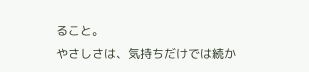ること。
やさしさは、気持ちだけでは続か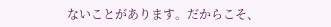ないことがあります。だからこそ、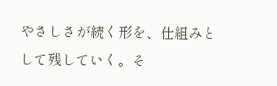やさしさが続く形を、仕組みとして残していく。そ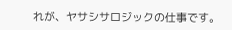れが、ヤサシサロジックの仕事です。